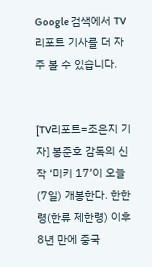Google 검색에서 TV리포트 기사를 더 자주 볼 수 있습니다.


[TV리포트=조은지 기자] 봉준호 감독의 신작 ‘미키 17’이 오늘(7일) 개봉한다. 한한령(한류 제한령) 이후 8년 만에 중국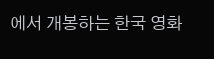에서 개봉하는 한국 영화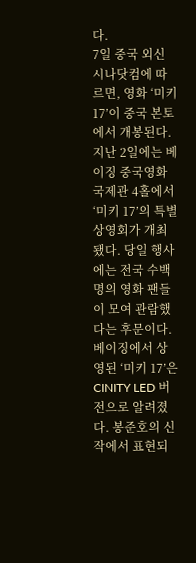다.
7일 중국 외신 시나닷컴에 따르면, 영화 ‘미키 17’이 중국 본토에서 개봉된다. 지난 2일에는 베이징 중국영화 국제관 4홀에서 ‘미키 17’의 특별상영회가 개최됐다. 당일 행사에는 전국 수백 명의 영화 팬들이 모여 관람했다는 후문이다.
베이징에서 상영된 ‘미키 17’은 CINITY LED 버전으로 알려졌다. 봉준호의 신작에서 표현되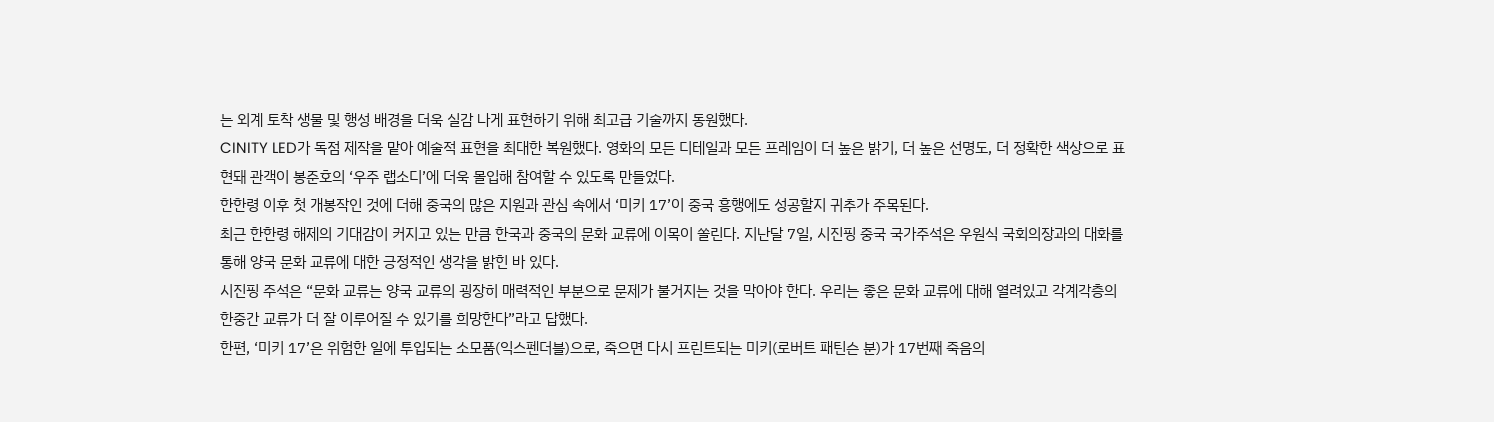는 외계 토착 생물 및 행성 배경을 더욱 실감 나게 표현하기 위해 최고급 기술까지 동원했다.
CINITY LED가 독점 제작을 맡아 예술적 표현을 최대한 복원했다. 영화의 모든 디테일과 모든 프레임이 더 높은 밝기, 더 높은 선명도, 더 정확한 색상으로 표현돼 관객이 봉준호의 ‘우주 랩소디’에 더욱 몰입해 참여할 수 있도록 만들었다.
한한령 이후 첫 개봉작인 것에 더해 중국의 많은 지원과 관심 속에서 ‘미키 17’이 중국 흥행에도 성공할지 귀추가 주목된다.
최근 한한령 해제의 기대감이 커지고 있는 만큼 한국과 중국의 문화 교류에 이목이 쏠린다. 지난달 7일, 시진핑 중국 국가주석은 우원식 국회의장과의 대화를 통해 양국 문화 교류에 대한 긍정적인 생각을 밝힌 바 있다.
시진핑 주석은 “문화 교류는 양국 교류의 굉장히 매력적인 부분으로 문제가 불거지는 것을 막아야 한다. 우리는 좋은 문화 교류에 대해 열려있고 각계각층의 한중간 교류가 더 잘 이루어질 수 있기를 희망한다”라고 답했다.
한편, ‘미키 17’은 위험한 일에 투입되는 소모품(익스펜더블)으로, 죽으면 다시 프린트되는 미키(로버트 패틴슨 분)가 17번째 죽음의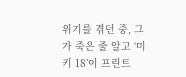위기를 겪던 중, 그가 죽은 줄 알고 ‘미키 18’이 프린트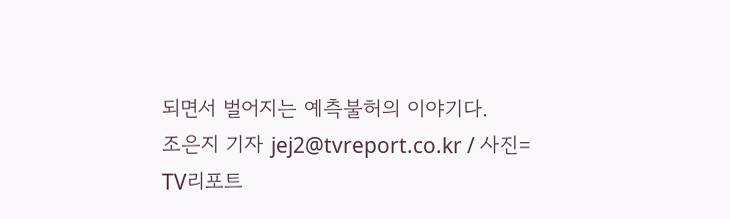되면서 벌어지는 예측불허의 이야기다.
조은지 기자 jej2@tvreport.co.kr / 사진= TV리포트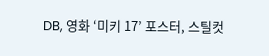DB, 영화 ‘미키 17’ 포스터, 스틸컷